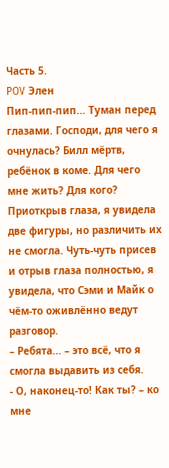Часть 5.
POV Элен
Пип-пип-пип... Туман перед глазами. Господи, для чего я очнулась? Билл мёртв, ребёнок в коме. Для чего мне жить? Для кого? Приоткрыв глаза, я увидела две фигуры, но различить их не смогла. Чуть-чуть присев и отрыв глаза полностью, я увидела, что Сэми и Майк о чём-то оживлённо ведут разговор.
– Ребята... – это всё, что я смогла выдавить из себя.
- О, наконец-то! Как ты? – ко мне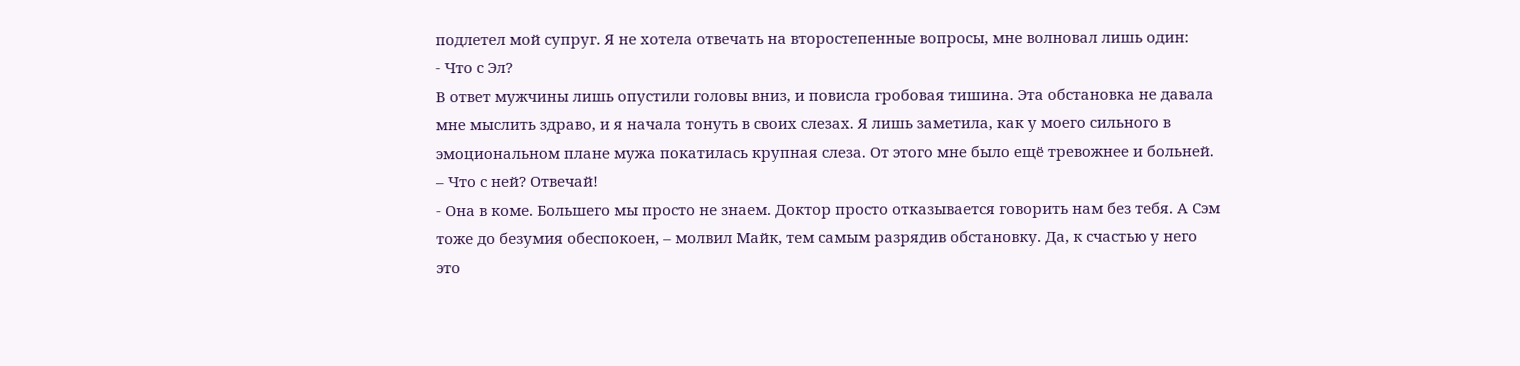подлетел мой супруг. Я не хотела отвечать на второстепенные вопросы, мне волновал лишь один:
- Что с Эл?
В ответ мужчины лишь опустили головы вниз, и повисла гробовая тишина. Эта обстановка не давала мне мыслить здраво, и я начала тонуть в своих слезах. Я лишь заметила, как у моего сильного в эмоциональном плане мужа покатилась крупная слеза. От этого мне было ещё тревожнее и больней.
– Что с ней? Отвечай!
- Она в коме. Большего мы просто не знаем. Доктор просто отказывается говорить нам без тебя. А Сэм тоже до безумия обеспокоен, – молвил Майк, тем самым разрядив обстановку. Да, к счастью у него это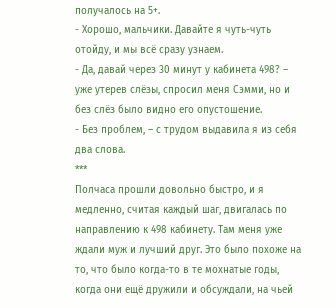получалось на 5+.
- Хорошо, мальчики. Давайте я чуть-чуть отойду, и мы всё сразу узнаем.
- Да, давай через 30 минут у кабинета 498? – уже утерев слёзы, спросил меня Сэмми, но и без слёз было видно его опустошение.
- Без проблем, – с трудом выдавила я из себя два слова.
***
Полчаса прошли довольно быстро, и я медленно, считая каждый шаг, двигалась по направлению к 498 кабинету. Там меня уже ждали муж и лучший друг. Это было похоже на то, что было когда-то в те мохнатые годы, когда они ещё дружили и обсуждали, на чьей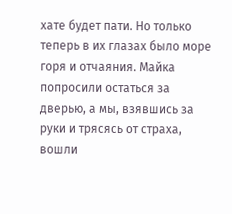хате будет пати. Но только теперь в их глазах было море горя и отчаяния. Майка попросили остаться за дверью, а мы, взявшись за руки и трясясь от страха, вошли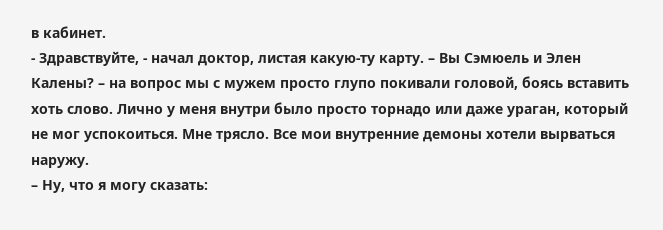в кабинет.
- Здравствуйте, - начал доктор, листая какую-ту карту. – Вы Сэмюель и Элен Калены? – на вопрос мы с мужем просто глупо покивали головой, боясь вставить хоть слово. Лично у меня внутри было просто торнадо или даже ураган, который не мог успокоиться. Мне трясло. Все мои внутренние демоны хотели вырваться наружу.
– Ну, что я могу сказать: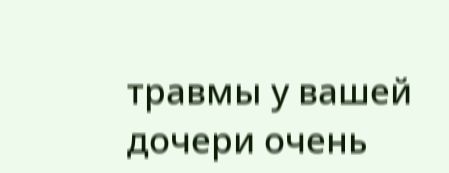травмы у вашей дочери очень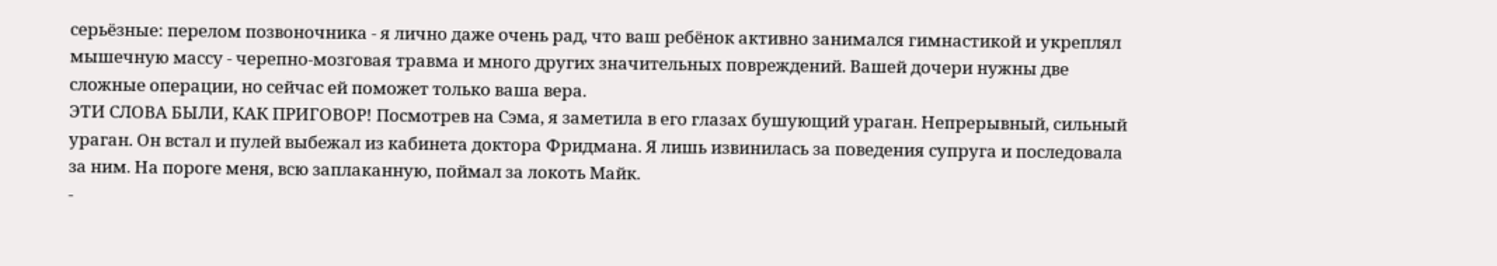серьёзные: перелом позвоночника - я лично даже очень рад, что ваш ребёнок активно занимался гимнастикой и укреплял мышечную массу - черепно-мозговая травма и много других значительных повреждений. Вашей дочери нужны две сложные операции, но сейчас ей поможет только ваша вера.
ЭТИ СЛОВА БЫЛИ, КАК ПРИГОВОР! Посмотрев на Сэма, я заметила в его глазах бушующий ураган. Непрерывный, сильный ураган. Он встал и пулей выбежал из кабинета доктора Фридмана. Я лишь извинилась за поведения супруга и последовала за ним. На пороге меня, всю заплаканную, поймал за локоть Майк.
-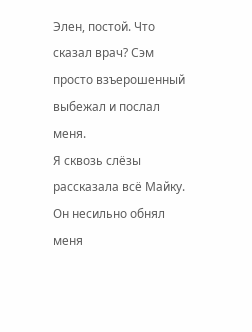Элен, постой. Что сказал врач? Сэм просто взъерошенный выбежал и послал меня.
Я сквозь слёзы рассказала всё Майку. Он несильно обнял меня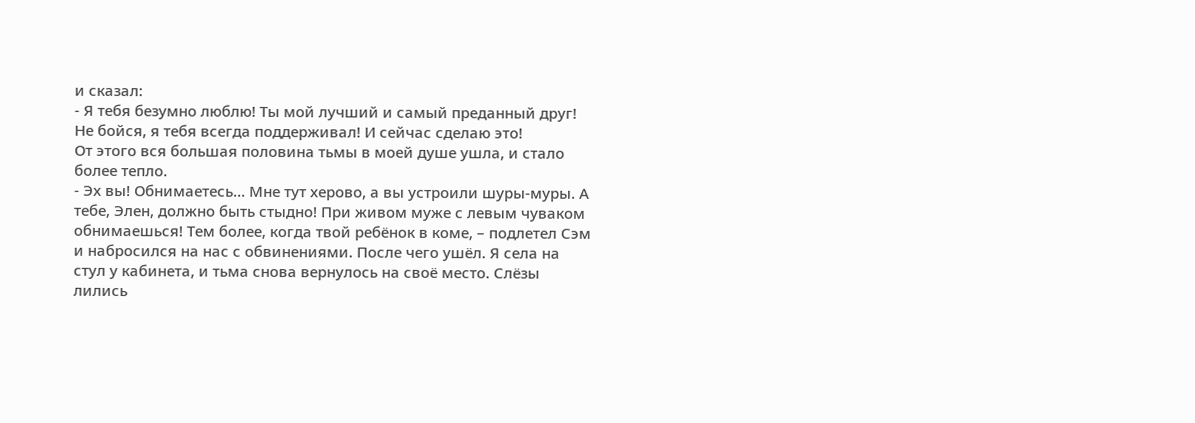и сказал:
- Я тебя безумно люблю! Ты мой лучший и самый преданный друг! Не бойся, я тебя всегда поддерживал! И сейчас сделаю это!
От этого вся большая половина тьмы в моей душе ушла, и стало более тепло.
- Эх вы! Обнимаетесь... Мне тут херово, а вы устроили шуры-муры. А тебе, Элен, должно быть стыдно! При живом муже с левым чуваком обнимаешься! Тем более, когда твой ребёнок в коме, – подлетел Сэм и набросился на нас с обвинениями. После чего ушёл. Я села на стул у кабинета, и тьма снова вернулось на своё место. Слёзы лились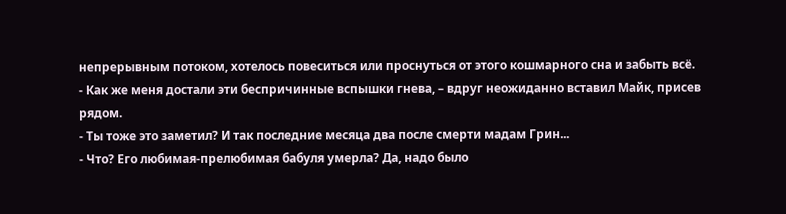непрерывным потоком, хотелось повеситься или проснуться от этого кошмарного сна и забыть всё.
- Как же меня достали эти беспричинные вспышки гнева, – вдруг неожиданно вставил Майк, присев рядом.
- Ты тоже это заметил? И так последние месяца два после смерти мадам Грин...
- Что? Его любимая-прелюбимая бабуля умерла? Да, надо было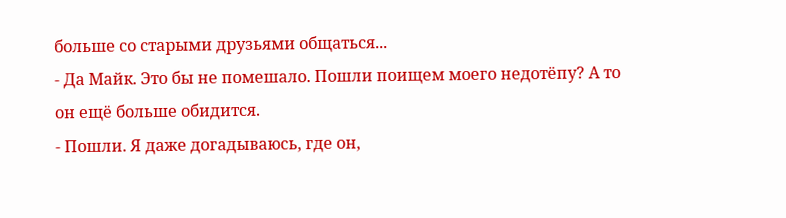больше со старыми друзьями общаться...
- Да Майк. Это бы не помешало. Пошли поищем моего недотёпу? А то он ещё больше обидится.
- Пошли. Я даже догадываюсь, где он,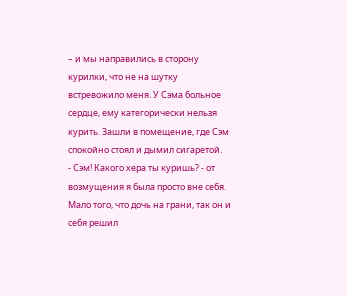– и мы направились в сторону курилки, что не на шутку встревожило меня. У Сэма больное сердце, ему категорически нельзя курить. Зашли в помещение, где Сэм спокойно стоял и дымил сигаретой.
- Сэм! Какого хера ты куришь? - от возмущения я была просто вне себя. Мало того, что дочь на грани, так он и себя решил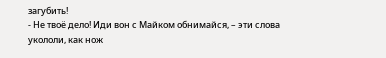загубить!
- Не твоё дело! Иди вон с Майком обнимайся, – эти слова укололи, как нож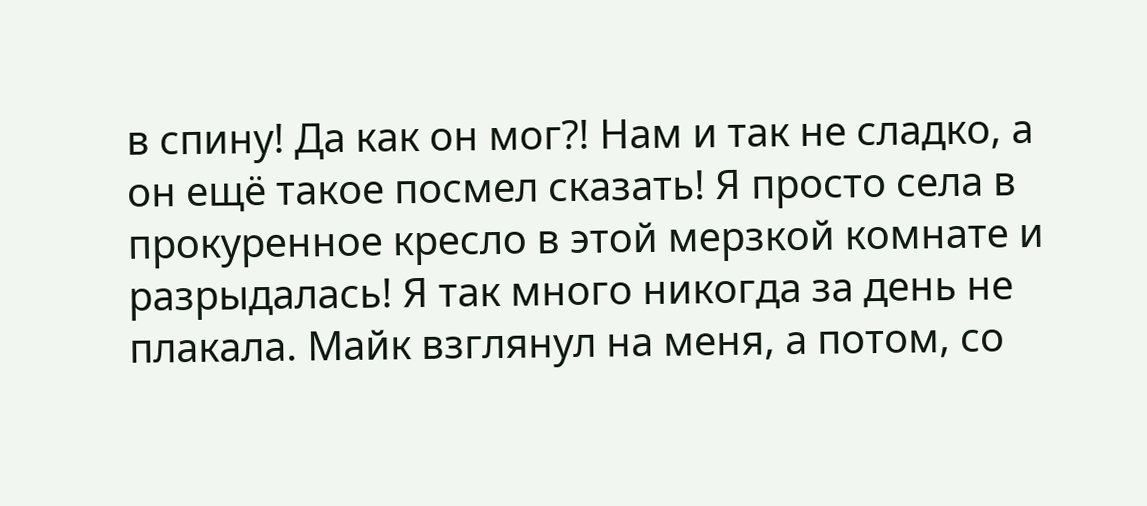в спину! Да как он мог?! Нам и так не сладко, а он ещё такое посмел сказать! Я просто села в прокуренное кресло в этой мерзкой комнате и разрыдалась! Я так много никогда за день не плакала. Майк взглянул на меня, а потом, со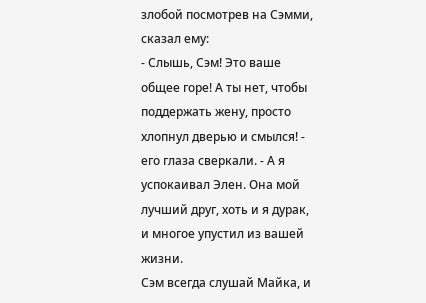злобой посмотрев на Сэмми, сказал ему:
- Слышь, Сэм! Это ваше общее горе! А ты нет, чтобы поддержать жену, просто хлопнул дверью и смылся! - его глаза сверкали. - А я успокаивал Элен. Она мой лучший друг, хоть и я дурак, и многое упустил из вашей жизни.
Сэм всегда слушай Майка, и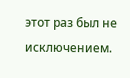этот раз был не исключением.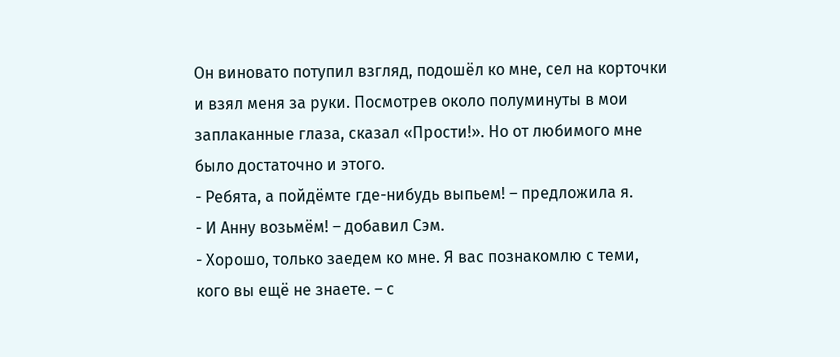Он виновато потупил взгляд, подошёл ко мне, сел на корточки и взял меня за руки. Посмотрев около полуминуты в мои заплаканные глаза, сказал «Прости!». Но от любимого мне было достаточно и этого.
- Ребята, а пойдёмте где-нибудь выпьем! – предложила я.
- И Анну возьмём! – добавил Сэм.
- Хорошо, только заедем ко мне. Я вас познакомлю с теми, кого вы ещё не знаете. – с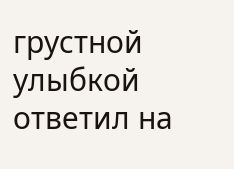грустной улыбкой ответил на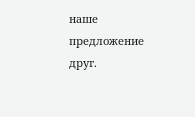наше предложение друг.